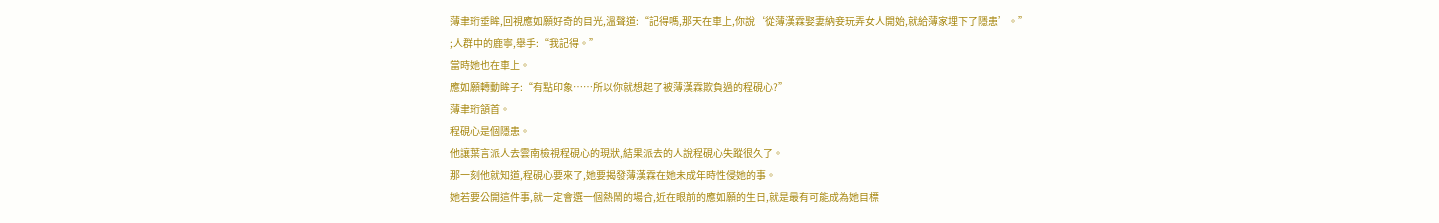薄聿珩垂眸,回視應如願好奇的目光,溫聲道:“記得嗎,那天在車上,你說‘從薄漢霖娶妻納妾玩弄女人開始,就給薄家埋下了隱患’。”
;人群中的鹿寧,舉手:“我記得。”
當時她也在車上。
應如願轉動眸子:“有點印象……所以你就想起了被薄漢霖欺負過的程硯心?”
薄聿珩頷首。
程硯心是個隱患。
他讓葉言派人去雲南檢視程硯心的現狀,結果派去的人說程硯心失蹤很久了。
那一刻他就知道,程硯心要來了,她要揭發薄漢霖在她未成年時性侵她的事。
她若要公開這件事,就一定會選一個熱鬧的場合,近在眼前的應如願的生日,就是最有可能成為她目標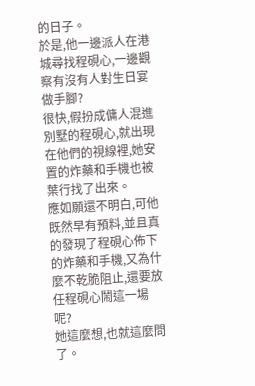的日子。
於是,他一邊派人在港城尋找程硯心,一邊觀察有沒有人對生日宴做手腳?
很快,假扮成傭人混進別墅的程硯心,就出現在他們的視線裡,她安置的炸藥和手機也被葉行找了出來。
應如願還不明白,可他既然早有預料,並且真的發現了程硯心佈下的炸藥和手機,又為什麼不乾脆阻止,還要放任程硯心鬧這一場呢?
她這麼想,也就這麼問了。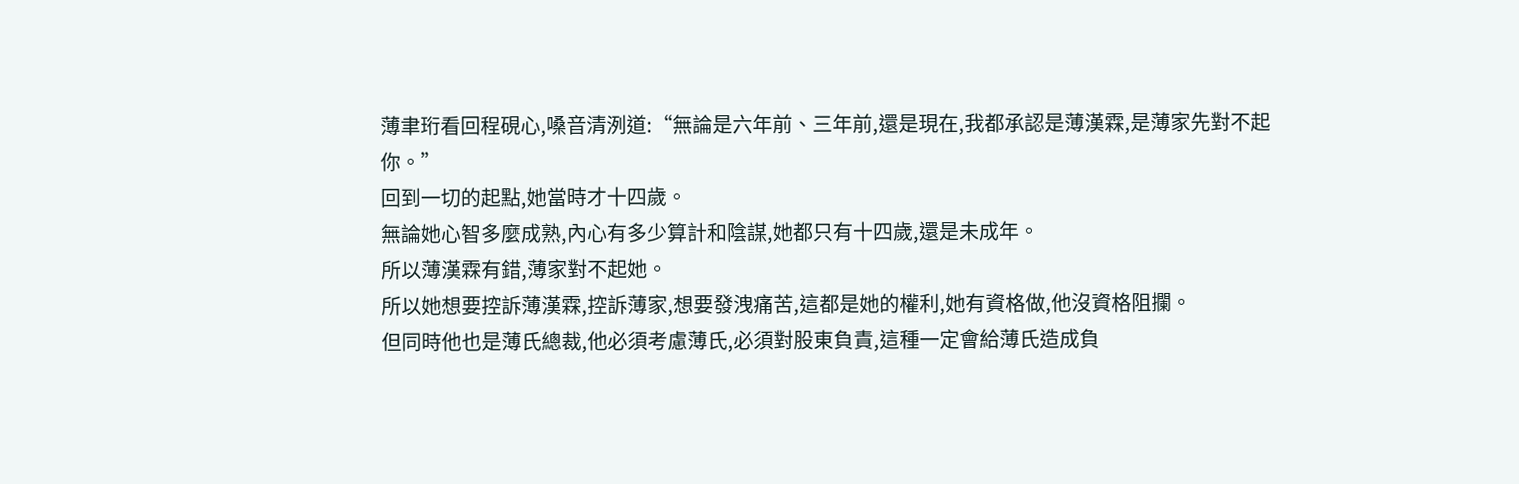薄聿珩看回程硯心,嗓音清洌道:“無論是六年前、三年前,還是現在,我都承認是薄漢霖,是薄家先對不起你。”
回到一切的起點,她當時才十四歲。
無論她心智多麼成熟,內心有多少算計和陰謀,她都只有十四歲,還是未成年。
所以薄漢霖有錯,薄家對不起她。
所以她想要控訴薄漢霖,控訴薄家,想要發洩痛苦,這都是她的權利,她有資格做,他沒資格阻攔。
但同時他也是薄氏總裁,他必須考慮薄氏,必須對股東負責,這種一定會給薄氏造成負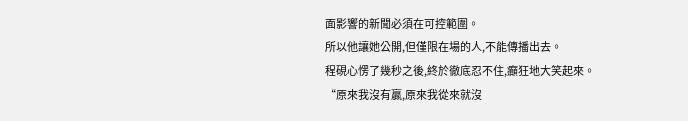面影響的新聞必須在可控範圍。
所以他讓她公開,但僅限在場的人,不能傳播出去。
程硯心愣了幾秒之後,終於徹底忍不住,癲狂地大笑起來。
“原來我沒有贏,原來我從來就沒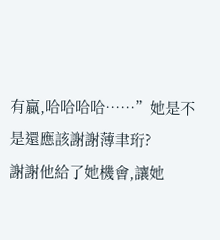有贏,哈哈哈哈……”她是不是還應該謝謝薄聿珩?
謝謝他給了她機會,讓她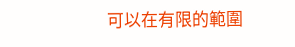可以在有限的範圍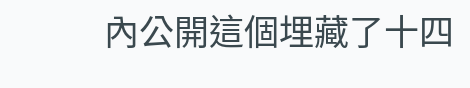內公開這個埋藏了十四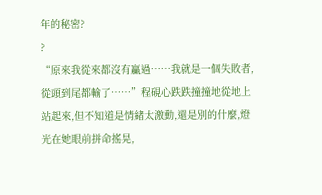年的秘密?
?
“原來我從來都沒有贏過……我就是一個失敗者,從頭到尾都輸了……”程硯心跌跌撞撞地從地上站起來,但不知道是情緒太激動,還是別的什麼,燈光在她眼前拼命搖晃,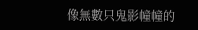像無數只鬼影幢幢的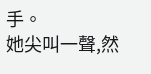手。
她尖叫一聲,然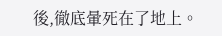後,徹底暈死在了地上。